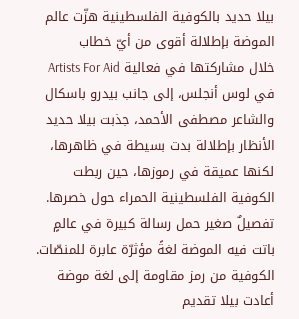بيلا حديد بالكوفية الفلسطينية هزّت عالم الموضة بإطلالة أقوى من أيّ خطاب
خلال مشاركتها في فعالية Artists For Aid في لوس أنجلس، إلى جانب بيدرو باسكال والشاعر مصطفى الأحمد، جذبت بيلا حديد الأنظار بإطلالة بدت بسيطة في ظاهرها، لكنها عميقة في رموزها، حين ربطت الكوفية الفلسطينية الحمراء حول خصرها. تفصيلٌ صغير حمل رسالة كبيرة في عالمٍ باتت فيه الموضة لغةً مؤثرّة عابرة للمنصّات.
الكوفية من رمز مقاومة إلى لغة موضة
أعادت بيلا تقديم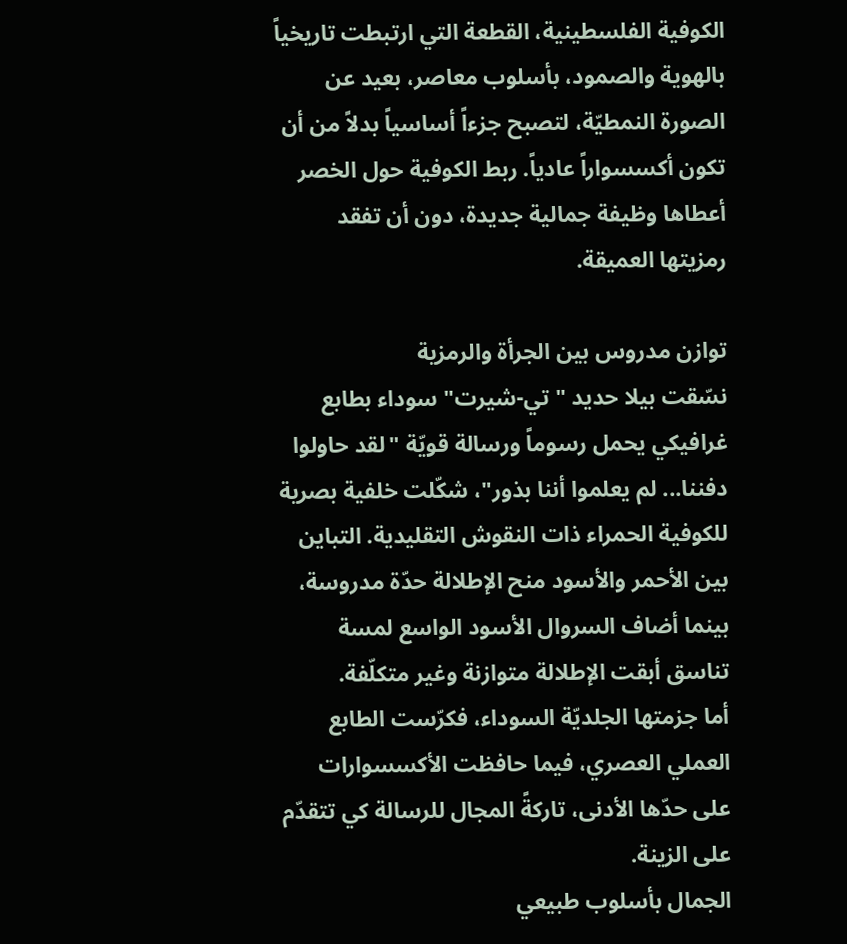الكوفية الفلسطينية، القطعة التي ارتبطت تاريخياً بالهوية والصمود، بأسلوب معاصر، بعيد عن الصورة النمطيّة، لتصبح جزءاً أساسياً بدلاً من أن تكون أكسسواراً عادياً. ربط الكوفية حول الخصر أعطاها وظيفة جمالية جديدة، دون أن تفقد رمزيتها العميقة.

توازن مدروس بين الجرأة والرمزية
نسّقت بيلا حديد "تي-شيرت" سوداء بطابع غرافيكي يحمل رسوماً ورسالة قويّة "لقد حاولوا دفننا... لم يعلموا أننا بذور"، شكّلت خلفية بصرية للكوفية الحمراء ذات النقوش التقليدية. التباين بين الأحمر والأسود منح الإطلالة حدّة مدروسة، بينما أضاف السروال الأسود الواسع لمسة تناسق أبقت الإطلالة متوازنة وغير متكلّفة.
أما جزمتها الجلديّة السوداء، فكرّست الطابع العملي العصري، فيما حافظت الأكسسوارات على حدّها الأدنى، تاركةً المجال للرسالة كي تتقدّم على الزينة.
الجمال بأسلوب طبيعي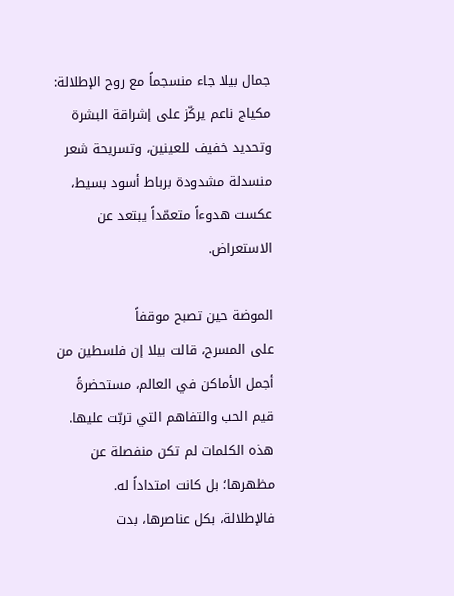جمال بيلا جاء منسجماً مع روح الإطلالة: مكياج ناعم يركّز على إشراقة البشرة وتحديد خفيف للعينين، وتسريحة شعر منسدلة مشدودة برباط أسود بسيط، عكست هدوءاً متعمّداً يبتعد عن الاستعراض.

الموضة حين تصبح موقفاً
على المسرح، قالت بيلا إن فلسطين من أجمل الأماكن في العالم، مستحضرةً قيم الحب والتفاهم التي تربّت عليها. هذه الكلمات لم تكن منفصلة عن مظهرها؛ بل كانت امتداداً له. فالإطلالة، بكل عناصرها، بدت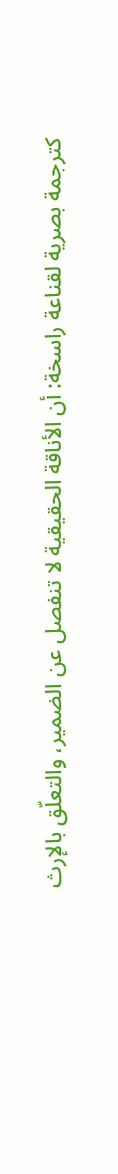كترجمة بصرية لقناعة راسخة: أن الأناقة الحقيقية لا تنفصل عن الضمير، والتعلّق بالإرث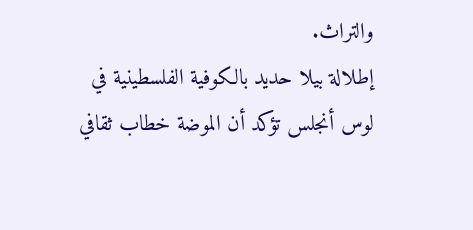والتراث.
إطلالة بيلا حديد بالكوفية الفلسطينية في لوس أنجلس تؤكد أن الموضة خطاب ثقافي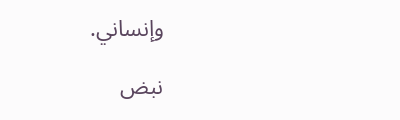وإنساني.

نبض